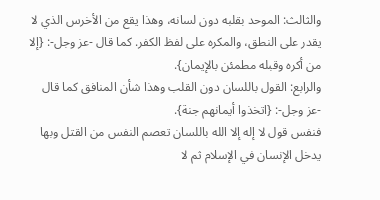والثالث: الموحد بقلبه دون لسانه، وهذا يقع من الأخرس الذي لا يقدر على النطق، والمكره على لفظ الكفر. كما قال -عز وجل-: {إلا من أكره وقبله مطمئن بالإيمان}.
والرابع: القول باللسان دون القلب وهذا شأن المنافق كما قال -عز وجل-: {اتخذوا أيمانهم جنة}.
فنفس قول لا إله إلا الله باللسان تعصم النفس من القتل وبها يدخل الإنسان في الإسلام ثم لا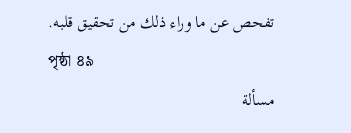تفحص عن ما وراء ذلك من تحقيق قلبه.
পৃষ্ঠা ৪৯
مسألة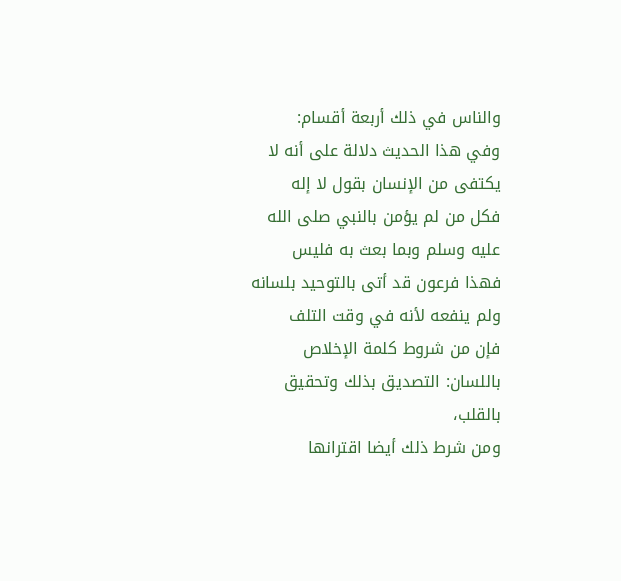والناس في ذلك أربعة أقسام:
وفي هذا الحديث دلالة على أنه لا يكتفى من الإنسان بقول لا إله
فكل من لم يؤمن بالنبي صلى الله عليه وسلم وبما بعث به فليس
فهذا فرعون قد أتى بالتوحيد بلسانه ولم ينفعه لأنه في وقت التلف
فإن من شروط كلمة الإخلاص باللسان: التصديق بذلك وتحقيق بالقلب،
ومن شرط ذلك أيضا اقترانها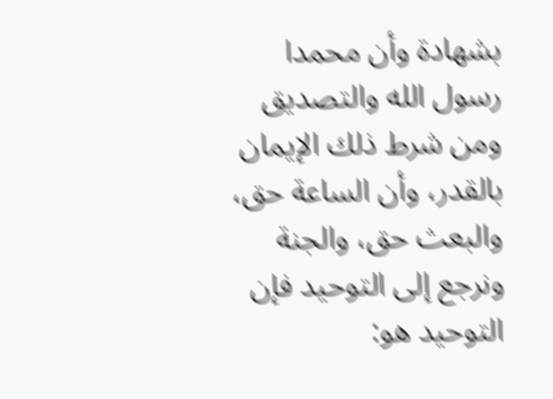بشهادة وأن محمدا رسول الله والتصديق
ومن شرط ذلك الإيمان بالقدر، وأن الساعة حق، والبعث حق، والجنة
ونرجع إلى التوحيد فإن التوحيد هو: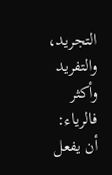التجريد، والتفريد وأكثر
فالرياء: أن يفعل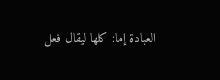العبادة إما: كلها ليقال فعل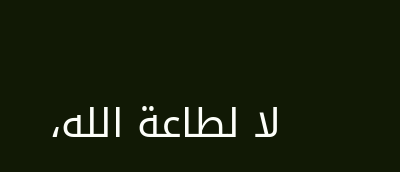لا لطاعة الله،